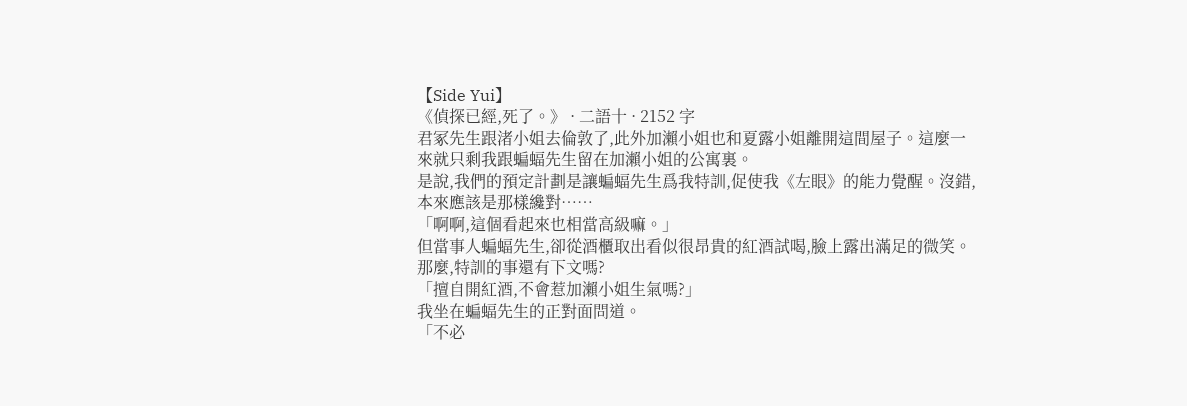【Side Yui】
《偵探已經,死了。》 · 二語十 · 2152 字
君冢先生跟渚小姐去倫敦了,此外加瀨小姐也和夏露小姐離開這間屋子。這麼一來就只剩我跟蝙蝠先生留在加瀨小姐的公寓裏。
是說,我們的預定計劃是讓蝙蝠先生爲我特訓,促使我《左眼》的能力覺醒。沒錯,本來應該是那樣纔對……
「啊啊,這個看起來也相當高級嘛。」
但當事人蝙蝠先生,卻從酒櫃取出看似很昂貴的紅酒試喝,臉上露出滿足的微笑。那麼,特訓的事還有下文嗎?
「擅自開紅酒,不會惹加瀨小姐生氣嗎?」
我坐在蝙蝠先生的正對面問道。
「不必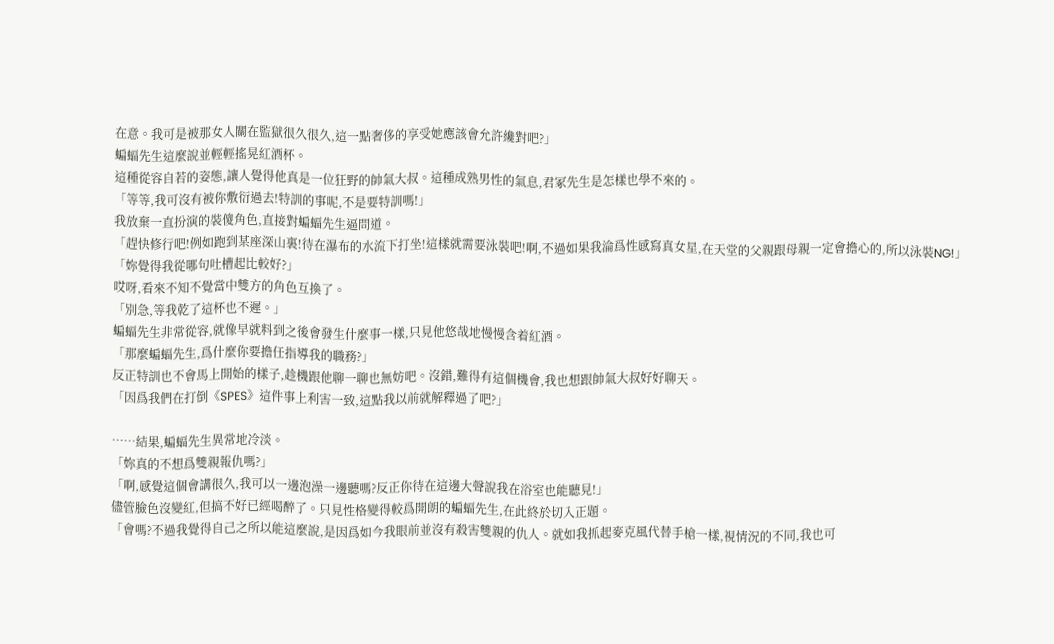在意。我可是被那女人關在監獄很久很久,這一點奢侈的享受她應該會允許纔對吧?」
蝙蝠先生這麼說並輕輕搖晃紅酒杯。
這種從容自若的姿態,讓人覺得他真是一位狂野的帥氣大叔。這種成熟男性的氣息,君冢先生是怎樣也學不來的。
「等等,我可沒有被你敷衍過去!特訓的事呢,不是要特訓嗎!」
我放棄一直扮演的裝傻角色,直接對蝙蝠先生逼問道。
「趕快修行吧!例如跑到某座深山裏!待在瀑布的水流下打坐!這樣就需要泳裝吧!啊,不過如果我淪爲性感寫真女星,在天堂的父親跟母親一定會擔心的,所以泳裝NG!」
「妳覺得我從哪句吐槽起比較好?」
哎呀,看來不知不覺當中雙方的角色互換了。
「別急,等我乾了這杯也不遲。」
蝙蝠先生非常從容,就像早就料到之後會發生什麼事一樣,只見他悠哉地慢慢含着紅酒。
「那麼蝙蝠先生,爲什麼你要擔任指導我的職務?」
反正特訓也不會馬上開始的樣子,趁機跟他聊一聊也無妨吧。沒錯,難得有這個機會,我也想跟帥氣大叔好好聊天。
「因爲我們在打倒《SPES》這件事上利害一致,這點我以前就解釋過了吧?」

……結果,蝙蝠先生異常地冷淡。
「妳真的不想爲雙親報仇嗎?」
「啊,感覺這個會講很久,我可以一邊泡澡一邊聽嗎?反正你待在這邊大聲說我在浴室也能聽見!」
儘管臉色沒變紅,但搞不好已經喝醉了。只見性格變得較爲開朗的蝙蝠先生,在此終於切入正題。
「會嗎?不過我覺得自己之所以能這麼說,是因爲如今我眼前並沒有殺害雙親的仇人。就如我抓起麥克風代替手槍一樣,視情況的不同,我也可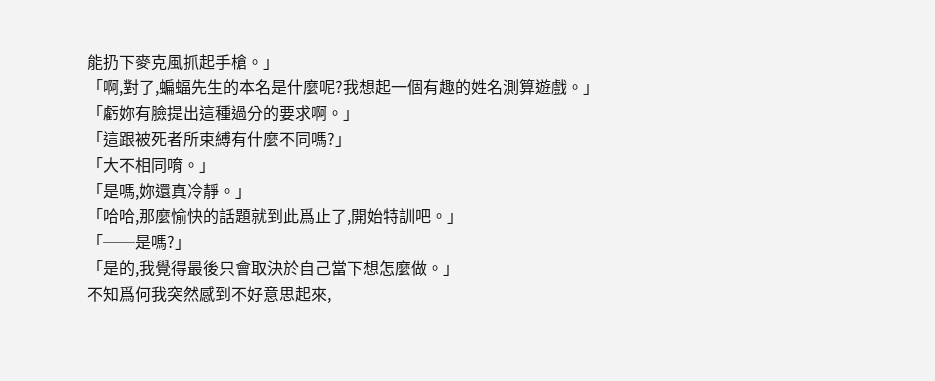能扔下麥克風抓起手槍。」
「啊,對了,蝙蝠先生的本名是什麼呢?我想起一個有趣的姓名測算遊戲。」
「虧妳有臉提出這種過分的要求啊。」
「這跟被死者所束縛有什麼不同嗎?」
「大不相同唷。」
「是嗎,妳還真冷靜。」
「哈哈,那麼愉快的話題就到此爲止了,開始特訓吧。」
「──是嗎?」
「是的,我覺得最後只會取決於自己當下想怎麼做。」
不知爲何我突然感到不好意思起來,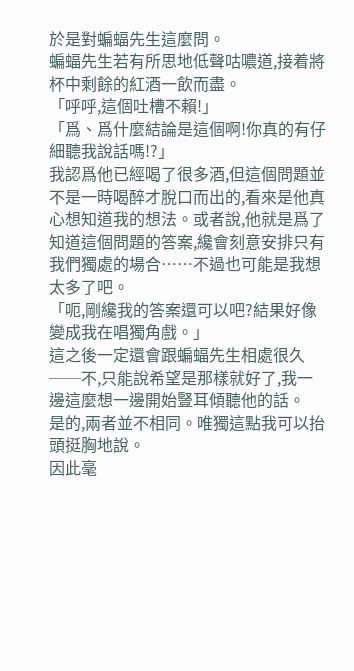於是對蝙蝠先生這麼問。
蝙蝠先生若有所思地低聲咕噥道,接着將杯中剩餘的紅酒一飲而盡。
「呼呼,這個吐槽不賴!」
「爲、爲什麼結論是這個啊!你真的有仔細聽我說話嗎!?」
我認爲他已經喝了很多酒,但這個問題並不是一時喝醉才脫口而出的,看來是他真心想知道我的想法。或者說,他就是爲了知道這個問題的答案,纔會刻意安排只有我們獨處的場合……不過也可能是我想太多了吧。
「呃,剛纔我的答案還可以吧?結果好像變成我在唱獨角戲。」
這之後一定還會跟蝙蝠先生相處很久──不,只能說希望是那樣就好了,我一邊這麼想一邊開始豎耳傾聽他的話。
是的,兩者並不相同。唯獨這點我可以抬頭挺胸地說。
因此毫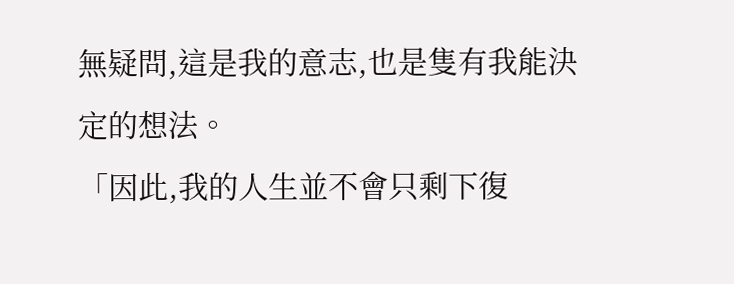無疑問,這是我的意志,也是隻有我能決定的想法。
「因此,我的人生並不會只剩下復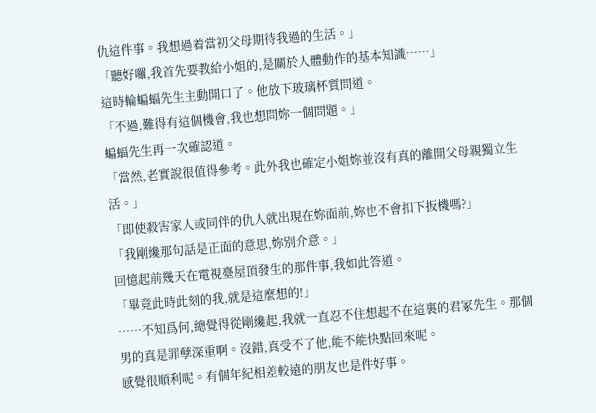仇這件事。我想過着當初父母期待我過的生活。」
「聽好囉,我首先要教給小姐的,是關於人體動作的基本知識……」
這時輪蝙蝠先生主動開口了。他放下玻璃杯質問道。
「不過,難得有這個機會,我也想問妳一個問題。」
蝙蝠先生再一次確認道。
「當然,老實說很值得參考。此外我也確定小姐妳並沒有真的離開父母親獨立生活。」
「即使殺害家人或同伴的仇人就出現在妳面前,妳也不會扣下扳機嗎?」
「我剛纔那句話是正面的意思,妳別介意。」
回憶起前幾天在電視臺屋頂發生的那件事,我如此答道。
「畢竟此時此刻的我,就是這麼想的!」
……不知爲何,總覺得從剛纔起,我就一直忍不住想起不在這裏的君冢先生。那個男的真是罪孽深重啊。沒錯,真受不了他,能不能快點回來呢。
感覺很順利呢。有個年紀相差較遠的朋友也是件好事。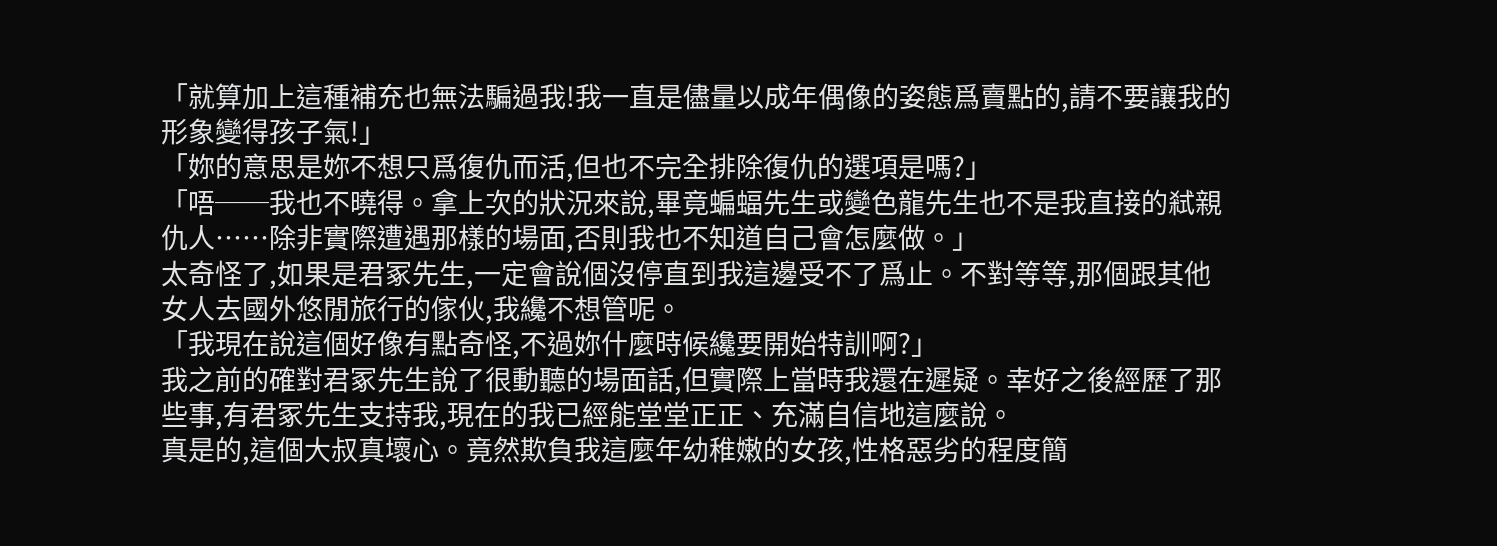「就算加上這種補充也無法騙過我!我一直是儘量以成年偶像的姿態爲賣點的,請不要讓我的形象變得孩子氣!」
「妳的意思是妳不想只爲復仇而活,但也不完全排除復仇的選項是嗎?」
「唔──我也不曉得。拿上次的狀況來說,畢竟蝙蝠先生或變色龍先生也不是我直接的弒親仇人……除非實際遭遇那樣的場面,否則我也不知道自己會怎麼做。」
太奇怪了,如果是君冢先生,一定會說個沒停直到我這邊受不了爲止。不對等等,那個跟其他女人去國外悠閒旅行的傢伙,我纔不想管呢。
「我現在說這個好像有點奇怪,不過妳什麼時候纔要開始特訓啊?」
我之前的確對君冢先生說了很動聽的場面話,但實際上當時我還在遲疑。幸好之後經歷了那些事,有君冢先生支持我,現在的我已經能堂堂正正、充滿自信地這麼說。
真是的,這個大叔真壞心。竟然欺負我這麼年幼稚嫩的女孩,性格惡劣的程度簡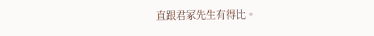直跟君冢先生有得比。